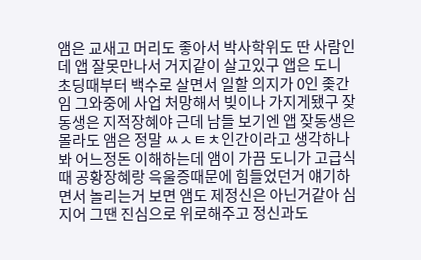앰은 교새고 머리도 좋아서 박사학위도 딴 사람인데 앱 잘못만나서 거지같이 살고있구 앱은 도니 초딩때부터 백수로 살면서 일할 의지가 0인 좆간임 그와중에 사업 처망해서 빚이나 가지게됐구 잦동생은 지적장혜야 근데 남들 보기엔 앱 잦동생은 몰라도 앰은 정말 ㅆㅅㅌㅊ인간이라고 생각하나봐 어느정돈 이해하는데 앰이 가끔 도니가 고급식때 공황장혜랑 윽울증때문에 힘들었던거 얘기하면서 놀리는거 보면 앰도 제정신은 아닌거같아 심지어 그땐 진심으로 위로해주고 정신과도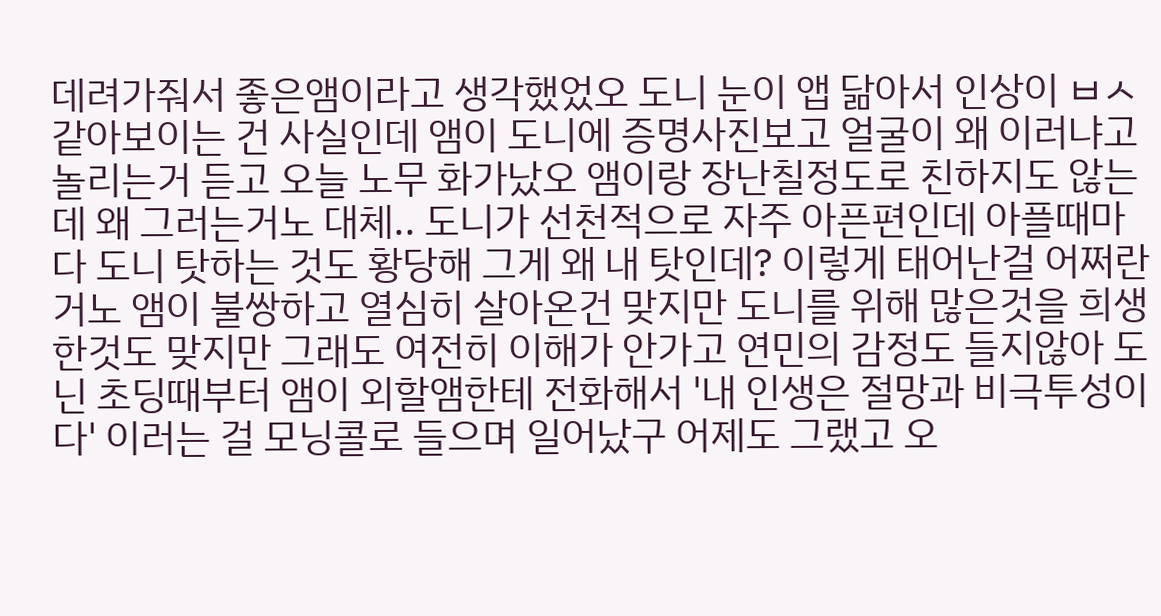데려가줘서 좋은앰이라고 생각했었오 도니 눈이 앱 닮아서 인상이 ㅂㅅ같아보이는 건 사실인데 앰이 도니에 증명사진보고 얼굴이 왜 이러냐고 놀리는거 듣고 오늘 노무 화가났오 앰이랑 장난칠정도로 친하지도 않는데 왜 그러는거노 대체.. 도니가 선천적으로 자주 아픈편인데 아플때마다 도니 탓하는 것도 황당해 그게 왜 내 탓인데? 이렇게 태어난걸 어쩌란거노 앰이 불쌍하고 열심히 살아온건 맞지만 도니를 위해 많은것을 희생한것도 맞지만 그래도 여전히 이해가 안가고 연민의 감정도 들지않아 도닌 초딩때부터 앰이 외할앰한테 전화해서 '내 인생은 절망과 비극투성이다' 이러는 걸 모닝콜로 들으며 일어났구 어제도 그랬고 오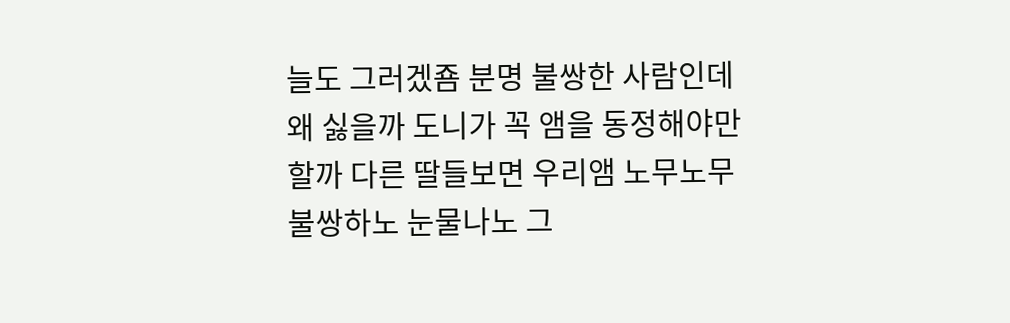늘도 그러겠죰 분명 불쌍한 사람인데 왜 싫을까 도니가 꼭 앰을 동정해야만할까 다른 딸들보면 우리앰 노무노무 불쌍하노 눈물나노 그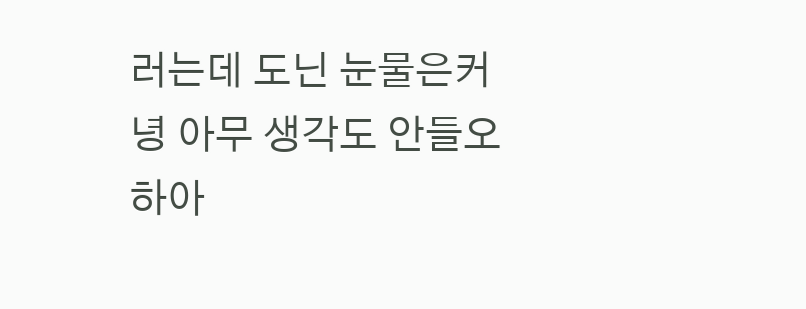러는데 도닌 눈물은커녕 아무 생각도 안들오 하아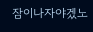잠이나자야겠노